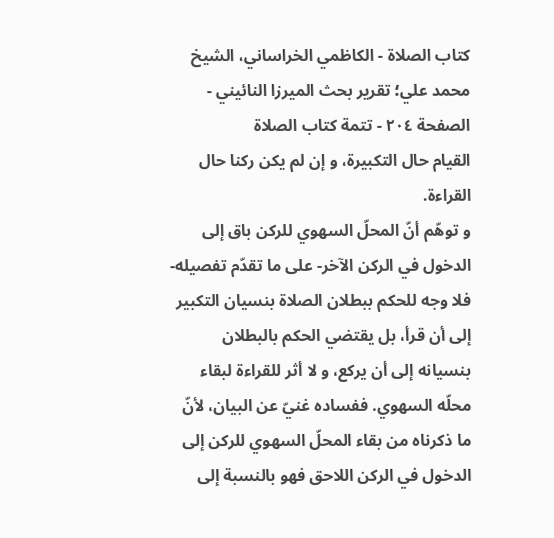کتاب الصلاة - الكاظمي الخراساني، الشيخ محمد علي؛ تقرير بحث الميرزا النائيني - الصفحة ٢٠٤ - تتمة كتاب الصلاة
القيام حال التكبيرة، و إن لم يكن ركنا حال القراءة.
و توهّم أنّ المحلّ السهوي للركن باق إلى الدخول في الركن الآخر- على ما تقدّم تفصيله- فلا وجه للحكم ببطلان الصلاة بنسيان التكبير إلى أن قرأ، بل يقتضي الحكم بالبطلان بنسيانه إلى أن يركع، و لا أثر للقراءة لبقاء محلّه السهوي. ففساده غنيّ عن البيان، لأنّ ما ذكرناه من بقاء المحلّ السهوي للركن إلى الدخول في الركن اللاحق فهو بالنسبة إلى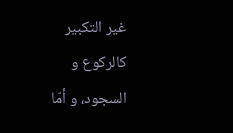غير التكبير كالركوع و السجود، و أمّا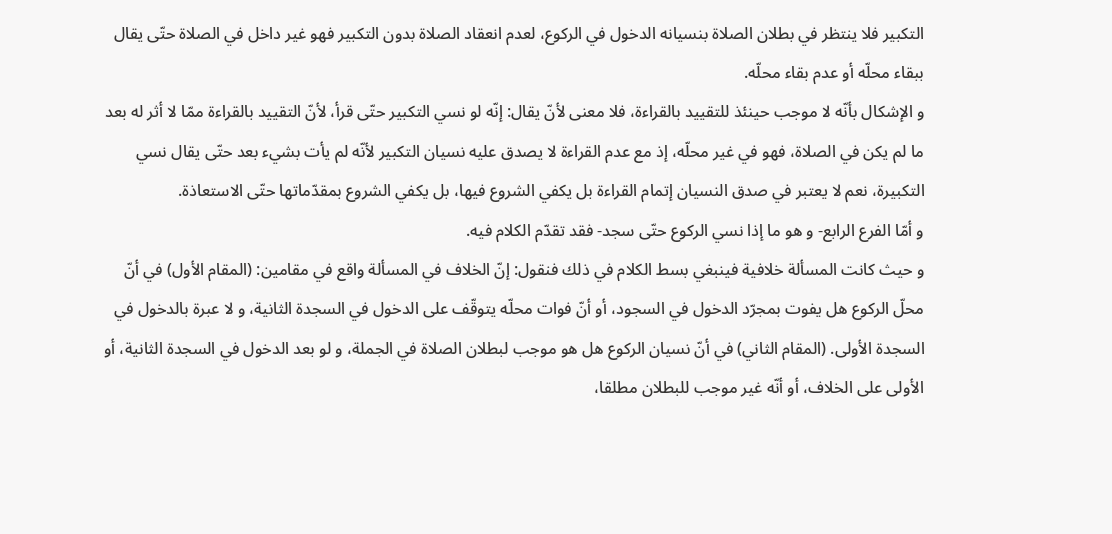التكبير فلا ينتظر في بطلان الصلاة بنسيانه الدخول في الركوع، لعدم انعقاد الصلاة بدون التكبير فهو غير داخل في الصلاة حتّى يقال ببقاء محلّه أو عدم بقاء محلّه.
و الإشكال بأنّه لا موجب حينئذ للتقييد بالقراءة، فلا معنى لأنّ يقال: إنّه لو نسي التكبير حتّى قرأ، لأنّ التقييد بالقراءة ممّا لا أثر له بعد ما لم يكن في الصلاة، فهو في غير محلّه، إذ مع عدم القراءة لا يصدق عليه نسيان التكبير لأنّه لم يأت بشيء بعد حتّى يقال نسي التكبيرة، نعم لا يعتبر في صدق النسيان إتمام القراءة بل يكفي الشروع فيها، بل يكفي الشروع بمقدّماتها حتّى الاستعاذة.
و أمّا الفرع الرابع- و هو ما إذا نسي الركوع حتّى سجد- فقد تقدّم الكلام فيه.
و حيث كانت المسألة خلافية فينبغي بسط الكلام في ذلك فنقول: إنّ الخلاف في المسألة واقع في مقامين: (المقام الأول) في أنّ محلّ الركوع هل يفوت بمجرّد الدخول في السجود، أو أنّ فوات محلّه يتوقّف على الدخول في السجدة الثانية، و لا عبرة بالدخول في السجدة الأولى. (المقام الثاني) في أنّ نسيان الركوع هل هو موجب لبطلان الصلاة في الجملة، و لو بعد الدخول في السجدة الثانية، أو الأولى على الخلاف، أو أنّه غير موجب للبطلان مطلقا،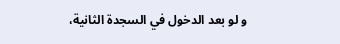و لو بعد الدخول في السجدة الثانية،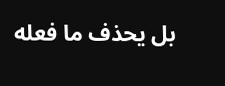بل يحذف ما فعله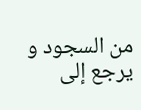من السجود و يرجع إلى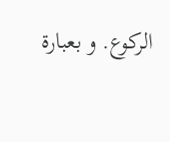الركوع. و بعبارة